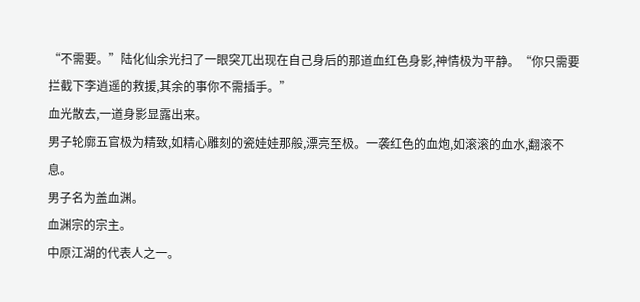“不需要。”陆化仙余光扫了一眼突兀出现在自己身后的那道血红色身影,神情极为平静。“你只需要拦截下李逍遥的救援,其余的事你不需插手。”
血光散去,一道身影显露出来。
男子轮廓五官极为精致,如精心雕刻的瓷娃娃那般,漂亮至极。一袭红色的血炮,如滚滚的血水,翻滚不息。
男子名为盖血渊。
血渊宗的宗主。
中原江湖的代表人之一。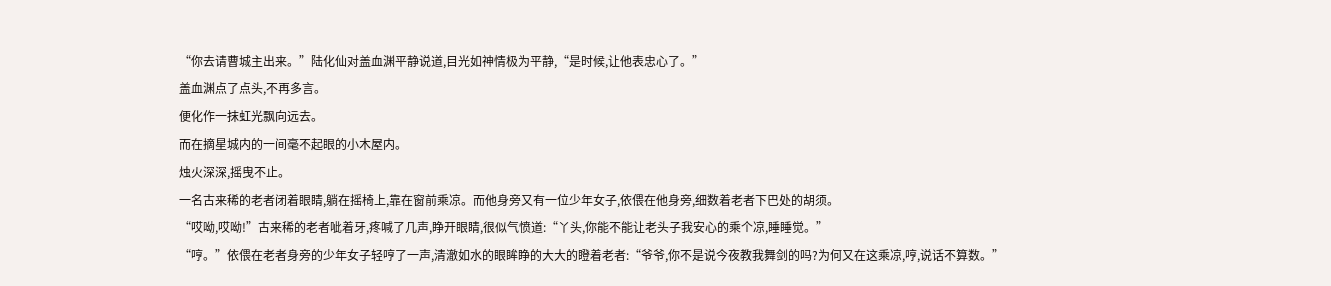“你去请曹城主出来。”陆化仙对盖血渊平静说道,目光如神情极为平静,“是时候,让他表忠心了。”
盖血渊点了点头,不再多言。
便化作一抹虹光飘向远去。
而在摘星城内的一间毫不起眼的小木屋内。
烛火深深,摇曳不止。
一名古来稀的老者闭着眼睛,躺在摇椅上,靠在窗前乘凉。而他身旁又有一位少年女子,依偎在他身旁,细数着老者下巴处的胡须。
“哎呦,哎呦!”古来稀的老者呲着牙,疼喊了几声,睁开眼睛,很似气愤道:“丫头,你能不能让老头子我安心的乘个凉,睡睡觉。”
“哼。”依偎在老者身旁的少年女子轻哼了一声,清澈如水的眼眸睁的大大的瞪着老者:“爷爷,你不是说今夜教我舞剑的吗?为何又在这乘凉,哼,说话不算数。”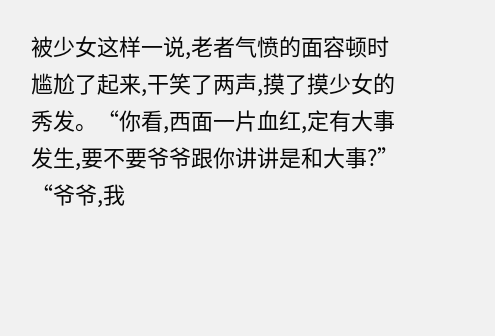被少女这样一说,老者气愤的面容顿时尴尬了起来,干笑了两声,摸了摸少女的秀发。“你看,西面一片血红,定有大事发生,要不要爷爷跟你讲讲是和大事?”
“爷爷,我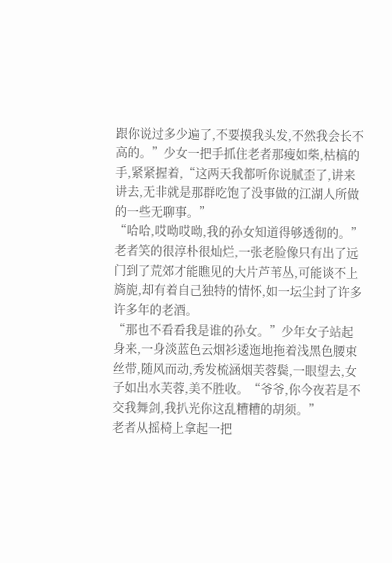跟你说过多少遍了,不要摸我头发,不然我会长不高的。”少女一把手抓住老者那瘦如柴,枯槁的手,紧紧握着,“这两天我都听你说腻歪了,讲来讲去,无非就是那群吃饱了没事做的江湖人所做的一些无聊事。”
“哈哈,哎呦哎呦,我的孙女知道得够透彻的。”老者笑的很淳朴很灿烂,一张老脸像只有出了远门到了荒郊才能瞧见的大片芦苇丛,可能谈不上旖旎,却有着自己独特的情怀,如一坛尘封了许多许多年的老酒。
“那也不看看我是谁的孙女。”少年女子站起身来,一身淡蓝色云烟衫逶迤地拖着浅黑色腰束丝带,随风而动,秀发梳涵烟芙蓉鬓,一眼望去,女子如出水芙蓉,美不胜收。“爷爷,你今夜若是不交我舞剑,我扒光你这乱糟糟的胡须。”
老者从摇椅上拿起一把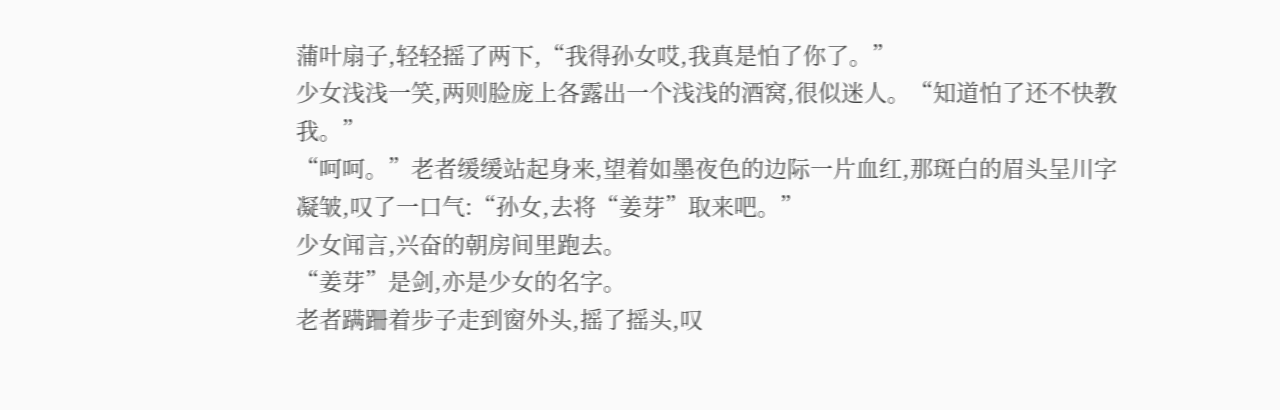蒲叶扇子,轻轻摇了两下,“我得孙女哎,我真是怕了你了。”
少女浅浅一笑,两则脸庞上各露出一个浅浅的酒窝,很似迷人。“知道怕了还不快教我。”
“呵呵。”老者缓缓站起身来,望着如墨夜色的边际一片血红,那斑白的眉头呈川字凝皱,叹了一口气:“孙女,去将“姜芽”取来吧。”
少女闻言,兴奋的朝房间里跑去。
“姜芽”是剑,亦是少女的名字。
老者蹒跚着步子走到窗外头,摇了摇头,叹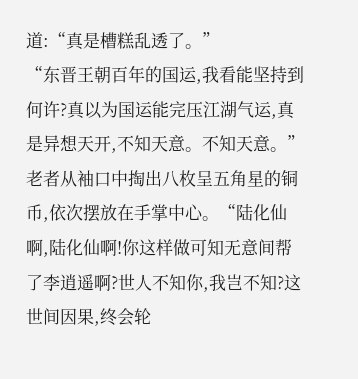道:“真是槽糕乱透了。”
“东晋王朝百年的国运,我看能坚持到何许?真以为国运能完压江湖气运,真是异想天开,不知天意。不知天意。”老者从袖口中掏出八枚呈五角星的铜币,依次摆放在手掌中心。“陆化仙啊,陆化仙啊!你这样做可知无意间帮了李逍遥啊?世人不知你,我岂不知?这世间因果,终会轮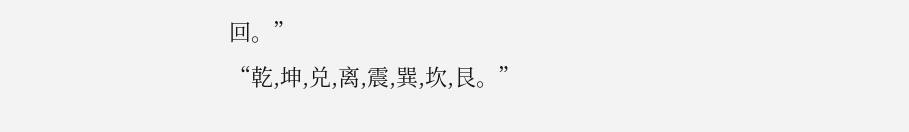回。”
“乾,坤,兑,离,震,巽,坎,艮。”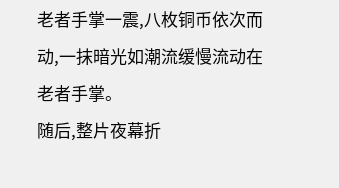老者手掌一震,八枚铜币依次而动,一抹暗光如潮流缓慢流动在老者手掌。
随后,整片夜幕折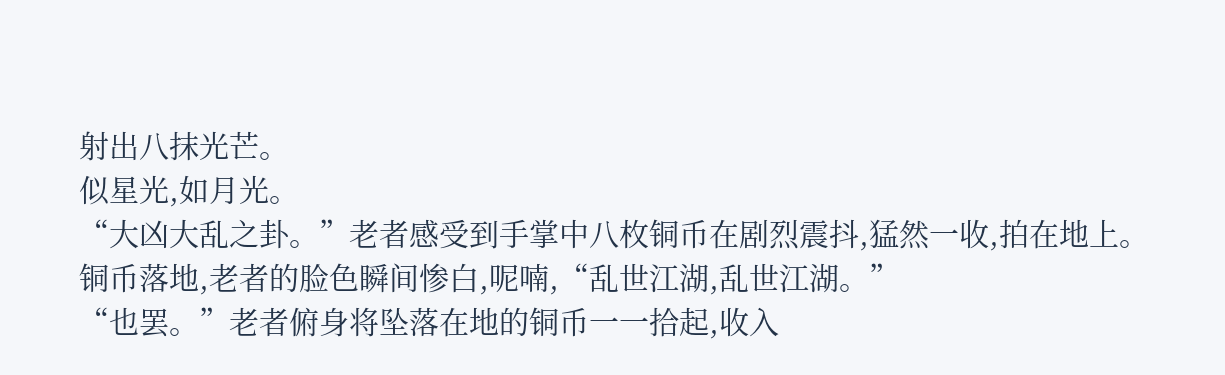射出八抹光芒。
似星光,如月光。
“大凶大乱之卦。”老者感受到手掌中八枚铜币在剧烈震抖,猛然一收,拍在地上。
铜币落地,老者的脸色瞬间惨白,呢喃,“乱世江湖,乱世江湖。”
“也罢。”老者俯身将坠落在地的铜币一一拾起,收入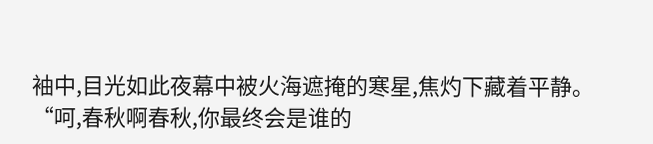袖中,目光如此夜幕中被火海遮掩的寒星,焦灼下藏着平静。“呵,春秋啊春秋,你最终会是谁的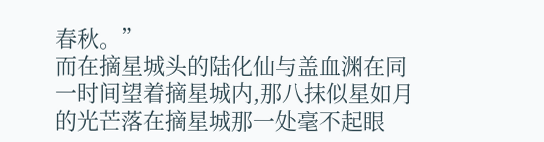春秋。”
而在摘星城头的陆化仙与盖血渊在同一时间望着摘星城内,那八抹似星如月的光芒落在摘星城那一处毫不起眼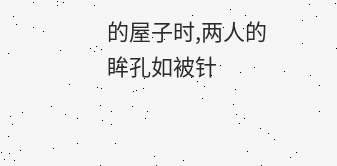的屋子时,两人的眸孔如被针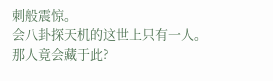刺般震惊。
会八卦探天机的这世上只有一人。
那人竟会藏于此?